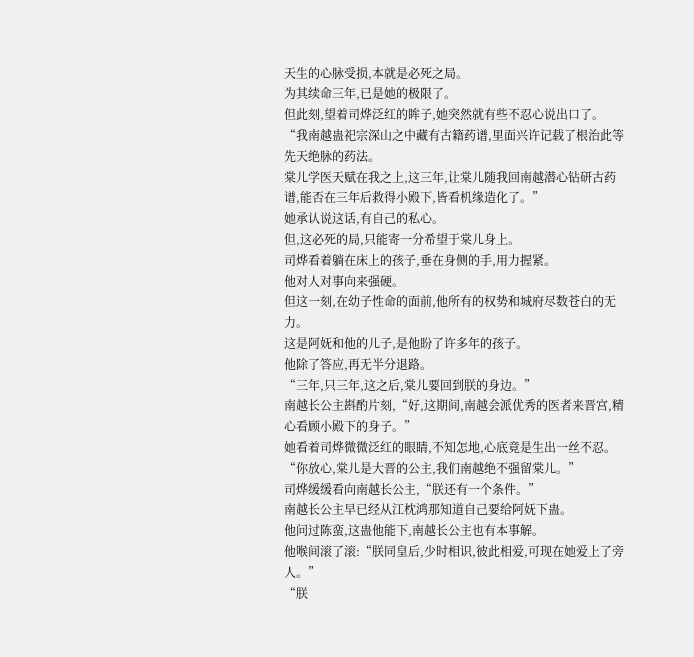天生的心脉受损,本就是必死之局。
为其续命三年,已是她的极限了。
但此刻,望着司烨泛红的眸子,她突然就有些不忍心说出口了。
“我南越蛊祀宗深山之中藏有古籍药谱,里面兴许记载了根治此等先天绝脉的药法。
棠儿学医天赋在我之上,这三年,让棠儿随我回南越潜心钻研古药谱,能否在三年后救得小殿下,皆看机缘造化了。”
她承认说这话,有自己的私心。
但,这必死的局,只能寄一分希望于棠儿身上。
司烨看着躺在床上的孩子,垂在身侧的手,用力握紧。
他对人对事向来强硬。
但这一刻,在幼子性命的面前,他所有的权势和城府尽数苍白的无力。
这是阿妩和他的儿子,是他盼了许多年的孩子。
他除了答应,再无半分退路。
“三年,只三年,这之后,棠儿要回到朕的身边。”
南越长公主斟酌片刻,“好,这期间,南越会派优秀的医者来晋宫,精心看顾小殿下的身子。”
她看着司烨微微泛红的眼睛,不知怎地,心底竟是生出一丝不忍。
“你放心,棠儿是大晋的公主,我们南越绝不强留棠儿。”
司烨缓缓看向南越长公主,“朕还有一个条件。”
南越长公主早已经从江枕鸿那知道自己要给阿妩下蛊。
他问过陈蛮,这蛊他能下,南越长公主也有本事解。
他喉间滚了滚:“朕同皇后,少时相识,彼此相爱,可现在她爱上了旁人。”
“朕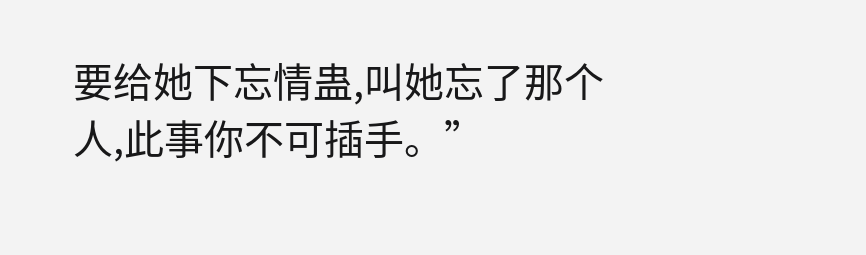要给她下忘情蛊,叫她忘了那个人,此事你不可插手。”